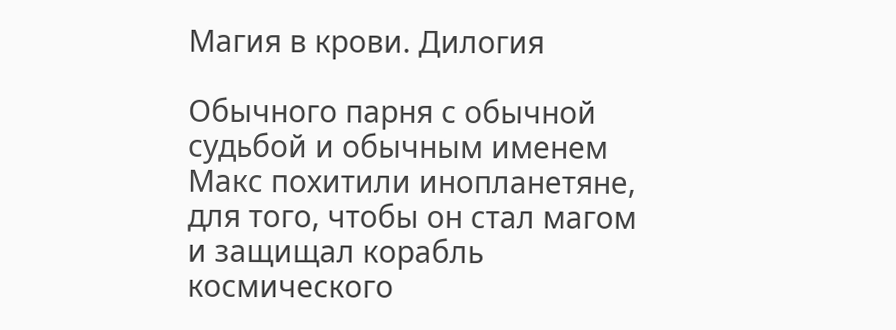Магия в крови. Дилогия

Обычного парня с обычной судьбой и обычным именем Макс похитили инопланетяне, для того, чтобы он стал магом и защищал корабль космического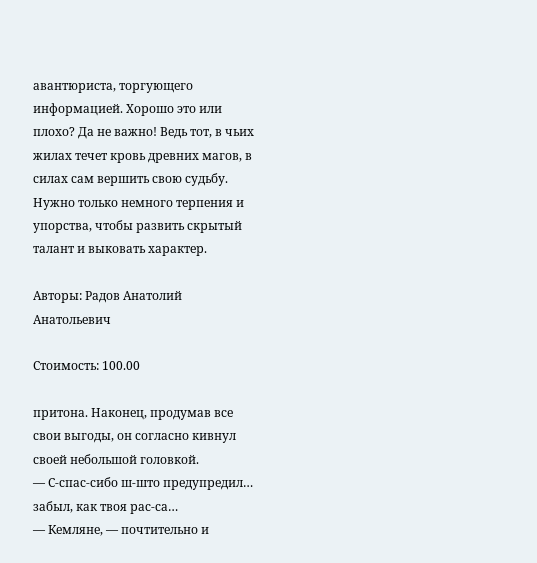авантюриста, торгующего информацией. Хорошо это или плохо? Да не важно! Ведь тот, в чьих жилах течет кровь древних магов, в силах сам вершить свою судьбу. Нужно только немного терпения и упорства, чтобы развить скрытый талант и выковать характер.

Авторы: Радов Анатолий Анатольевич

Стоимость: 100.00

притона. Наконец, продумав все свои выгоды, он согласно кивнул своей небольшой головкой.
— С-спас-сибо ш-што предупредил… забыл, как твоя рас-са…
— Кемляне, — почтительно и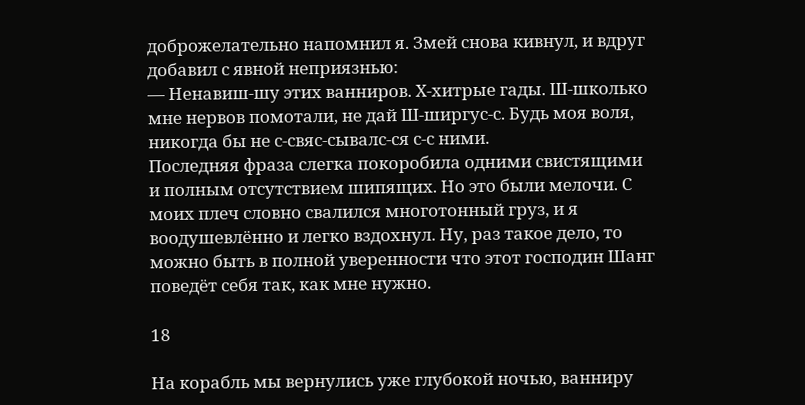доброжелательно напомнил я. Змей снова кивнул, и вдруг добавил с явной неприязнью:
— Ненавиш-шу этих ванниров. Х-хитрые гады. Ш-школько мне нервов помотали, не дай Ш-ширгус-с. Будь моя воля, никогда бы не с-свяс-сывалс-ся с-с ними.
Последняя фраза слегка покоробила одними свистящими и полным отсутствием шипящих. Но это были мелочи. С моих плеч словно свалился многотонный груз, и я воодушевлённо и легко вздохнул. Ну, раз такое дело, то можно быть в полной уверенности что этот господин Шанг поведёт себя так, как мне нужно.

18

На корабль мы вернулись уже глубокой ночью, ванниру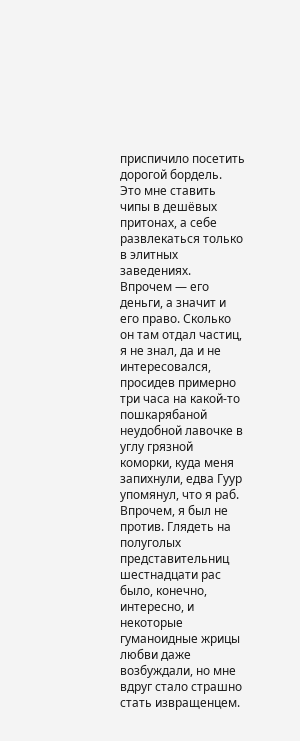приспичило посетить дорогой бордель. Это мне ставить чипы в дешёвых притонах, а себе развлекаться только в элитных заведениях. Впрочем — его деньги, а значит и его право. Сколько он там отдал частиц, я не знал, да и не интересовался, просидев примерно три часа на какой-то пошкарябаной неудобной лавочке в углу грязной коморки, куда меня запихнули, едва Гуур упомянул, что я раб.
Впрочем, я был не против. Глядеть на полуголых представительниц шестнадцати рас было, конечно, интересно, и некоторые гуманоидные жрицы любви даже возбуждали, но мне вдруг стало страшно стать извращенцем.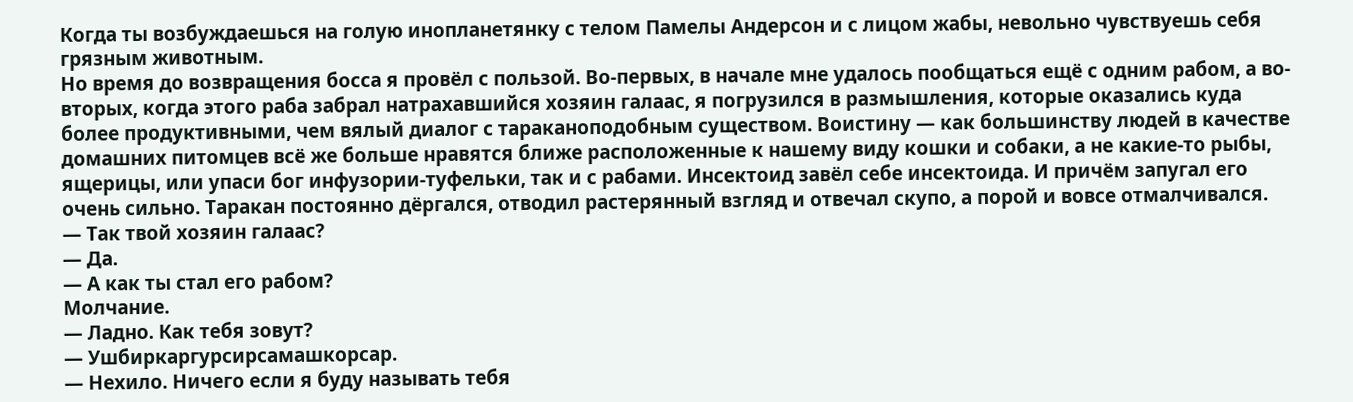Когда ты возбуждаешься на голую инопланетянку с телом Памелы Андерсон и с лицом жабы, невольно чувствуешь себя грязным животным.
Но время до возвращения босса я провёл с пользой. Во-первых, в начале мне удалось пообщаться ещё с одним рабом, а во-вторых, когда этого раба забрал натрахавшийся хозяин галаас, я погрузился в размышления, которые оказались куда более продуктивными, чем вялый диалог с тараканоподобным существом. Воистину — как большинству людей в качестве домашних питомцев всё же больше нравятся ближе расположенные к нашему виду кошки и собаки, а не какие-то рыбы, ящерицы, или упаси бог инфузории-туфельки, так и с рабами. Инсектоид завёл себе инсектоида. И причём запугал его очень сильно. Таракан постоянно дёргался, отводил растерянный взгляд и отвечал скупо, а порой и вовсе отмалчивался.
— Так твой хозяин галаас?
— Да.
— А как ты стал его рабом?
Молчание.
— Ладно. Как тебя зовут?
— Ушбиркаргурсирсамашкорсар.
— Нехило. Ничего если я буду называть тебя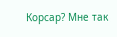Корсар? Мне так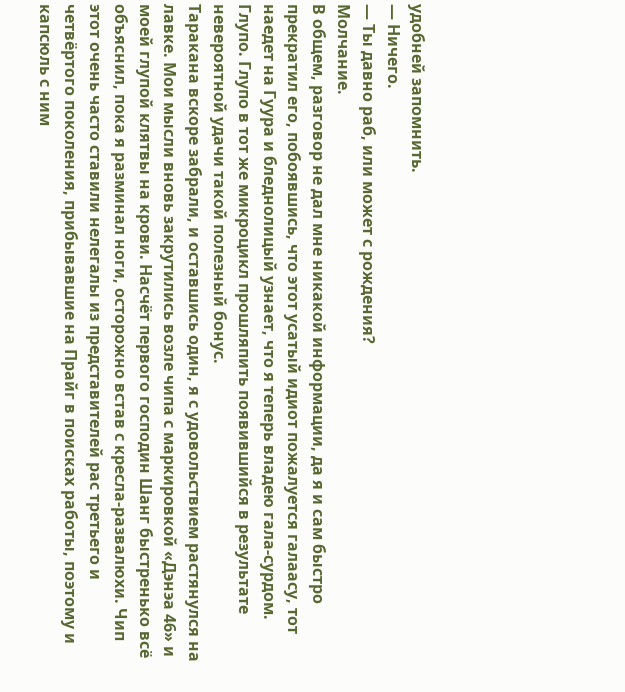удобней запомнить.
— Ничего.
— Ты давно раб, или может с рождения?
Молчание.
В общем, разговор не дал мне никакой информации, да я и сам быстро прекратил его, побоявшись, что этот усатый идиот пожалуется галаасу, тот наедет на Гуура и бледнолицый узнает, что я теперь владею гала-сурдом. Глупо. Глупо в тот же микроцикл прошляпить появившийся в результате невероятной удачи такой полезный бонус.
Таракана вскоре забрали, и оставшись один, я с удовольствием растянулся на лавке. Мои мысли вновь закрутились возле чипа с маркировкой «Дэнэа 46» и моей глупой клятвы на крови. Насчёт первого господин Шанг быстренько всё объяснил, пока я разминал ноги, осторожно встав с кресла-развалюхи. Чип этот очень часто ставили нелегалы из представителей рас третьего и четвёртого поколения, прибывавшие на Прайг в поисках работы, поэтому и капсюль с ним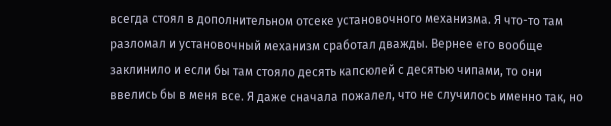всегда стоял в дополнительном отсеке установочного механизма. Я что-то там разломал и установочный механизм сработал дважды. Вернее его вообще заклинило и если бы там стояло десять капсюлей с десятью чипами, то они ввелись бы в меня все. Я даже сначала пожалел, что не случилось именно так, но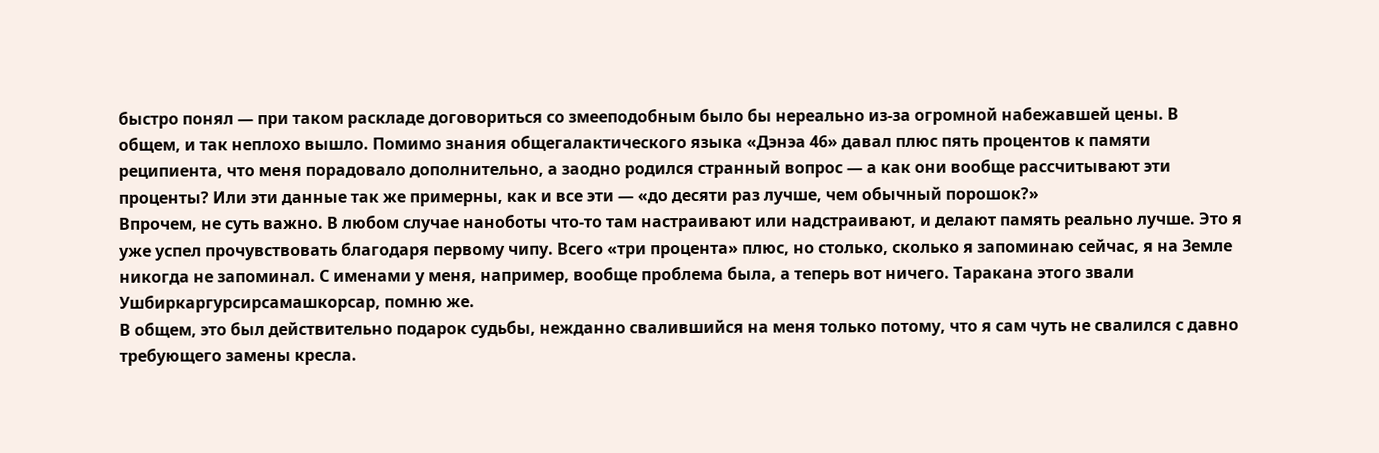быстро понял — при таком раскладе договориться со змееподобным было бы нереально из-за огромной набежавшей цены. В общем, и так неплохо вышло. Помимо знания общегалактического языка «Дэнэа 46» давал плюс пять процентов к памяти реципиента, что меня порадовало дополнительно, а заодно родился странный вопрос — а как они вообще рассчитывают эти проценты? Или эти данные так же примерны, как и все эти — «до десяти раз лучше, чем обычный порошок?»
Впрочем, не суть важно. В любом случае наноботы что-то там настраивают или надстраивают, и делают память реально лучше. Это я уже успел прочувствовать благодаря первому чипу. Всего «три процента» плюс, но столько, сколько я запоминаю сейчас, я на Земле никогда не запоминал. С именами у меня, например, вообще проблема была, а теперь вот ничего. Таракана этого звали Ушбиркаргурсирсамашкорсар, помню же.
В общем, это был действительно подарок судьбы, нежданно свалившийся на меня только потому, что я сам чуть не свалился с давно требующего замены кресла.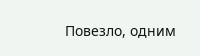Повезло, одним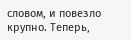словом, и повезло крупно. Теперь,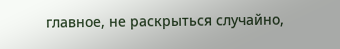главное, не раскрыться случайно,